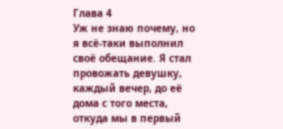Глава 4
Уж не знаю почему, но я всё-таки выполнил своё обещание. Я стал провожать девушку, каждый вечер, до её дома с того места, откуда мы в первый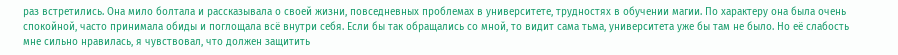раз встретились. Она мило болтала и рассказывала о своей жизни, повседневных проблемах в университете, трудностях в обучении магии. По характеру она была очень спокойной, часто принимала обиды и поглощала всё внутри себя. Если бы так обращались со мной, то видит сама тьма, университета уже бы там не было. Но её слабость мне сильно нравилась, я чувствовал, что должен защитить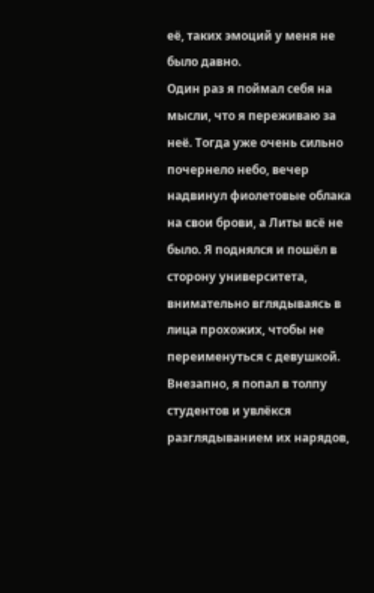её, таких эмоций у меня не было давно.
Один раз я поймал себя на мысли, что я переживаю за неё. Тогда уже очень сильно почернело небо, вечер надвинул фиолетовые облака на свои брови, а Литы всё не было. Я поднялся и пошёл в сторону университета, внимательно вглядываясь в лица прохожих, чтобы не переименуться с девушкой. Внезапно, я попал в толпу студентов и увлёкся разглядыванием их нарядов,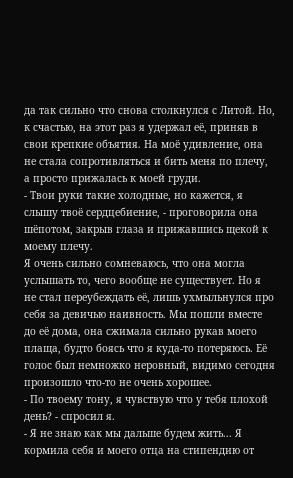да так сильно что снова столкнулся с Литой. Но, к счастью, на этот раз я удержал её, приняв в свои крепкие объятия. На моё удивление, она не стала сопротивляться и бить меня по плечу, а просто прижалась к моей груди.
- Твои руки такие холодные, но кажется, я слышу твоё сердцебиение, - проговорила она шёпотом, закрыв глаза и прижавшись щекой к моему плечу.
Я очень сильно сомневаюсь, что она могла услышать то, чего вообще не существует. Но я не стал переубеждать её, лишь ухмыльнулся про себя за девичью наивность. Мы пошли вместе до её дома, она сжимала сильно рукав моего плаща, будто боясь что я куда-то потеряюсь. Её голос был немножко неровный, видимо сегодня произошло что-то не очень хорошее.
- По твоему тону, я чувствую что у тебя плохой день? - спросил я.
- Я не знаю как мы дальше будем жить... Я кормила себя и моего отца на стипендию от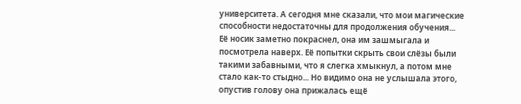университета. А сегодня мне сказали, что мои магические способности недостаточны для продолжения обучения...
Её носик заметно покраснел, она им зашмыгала и посмотрела наверх. Её попытки скрыть свои слёзы были такими забавными, что я слегка хмыкнул, а потом мне стало как-то стыдно... Но видимо она не услышала этого, опустив голову она прижалась ещё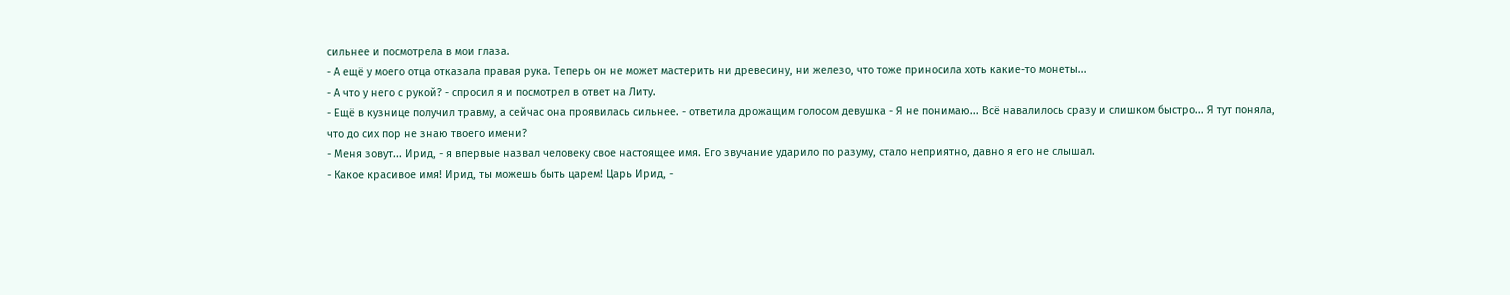сильнее и посмотрела в мои глаза.
- А ещё у моего отца отказала правая рука. Теперь он не может мастерить ни древесину, ни железо, что тоже приносила хоть какие-то монеты...
- А что у него с рукой? - спросил я и посмотрел в ответ на Литу.
- Ещё в кузнице получил травму, а сейчас она проявилась сильнее. - ответила дрожащим голосом девушка - Я не понимаю... Всё навалилось сразу и слишком быстро... Я тут поняла, что до сих пор не знаю твоего имени?
- Меня зовут... Ирид, - я впервые назвал человеку свое настоящее имя. Его звучание ударило по разуму, стало неприятно, давно я его не слышал.
- Какое красивое имя! Ирид, ты можешь быть царем! Царь Ирид, -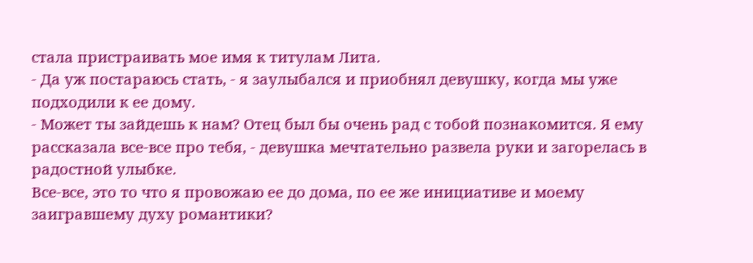стала пристраивать мое имя к титулам Лита.
- Да уж постараюсь стать, - я заулыбался и приобнял девушку, когда мы уже подходили к ее дому.
- Может ты зайдешь к нам? Отец был бы очень рад с тобой познакомится. Я ему рассказала все-все про тебя, - девушка мечтательно развела руки и загорелась в радостной улыбке.
Все-все, это то что я провожаю ее до дома, по ее же инициативе и моему заигравшему духу романтики?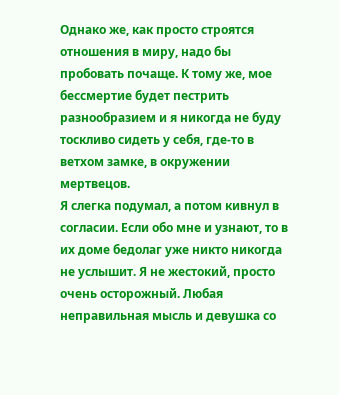Однако же, как просто строятся отношения в миру, надо бы пробовать почаще. К тому же, мое бессмертие будет пестрить разнообразием и я никогда не буду тоскливо сидеть у себя, где-то в ветхом замке, в окружении мертвецов.
Я слегка подумал, а потом кивнул в согласии. Если обо мне и узнают, то в их доме бедолаг уже никто никогда не услышит. Я не жестокий, просто очень осторожный. Любая неправильная мысль и девушка со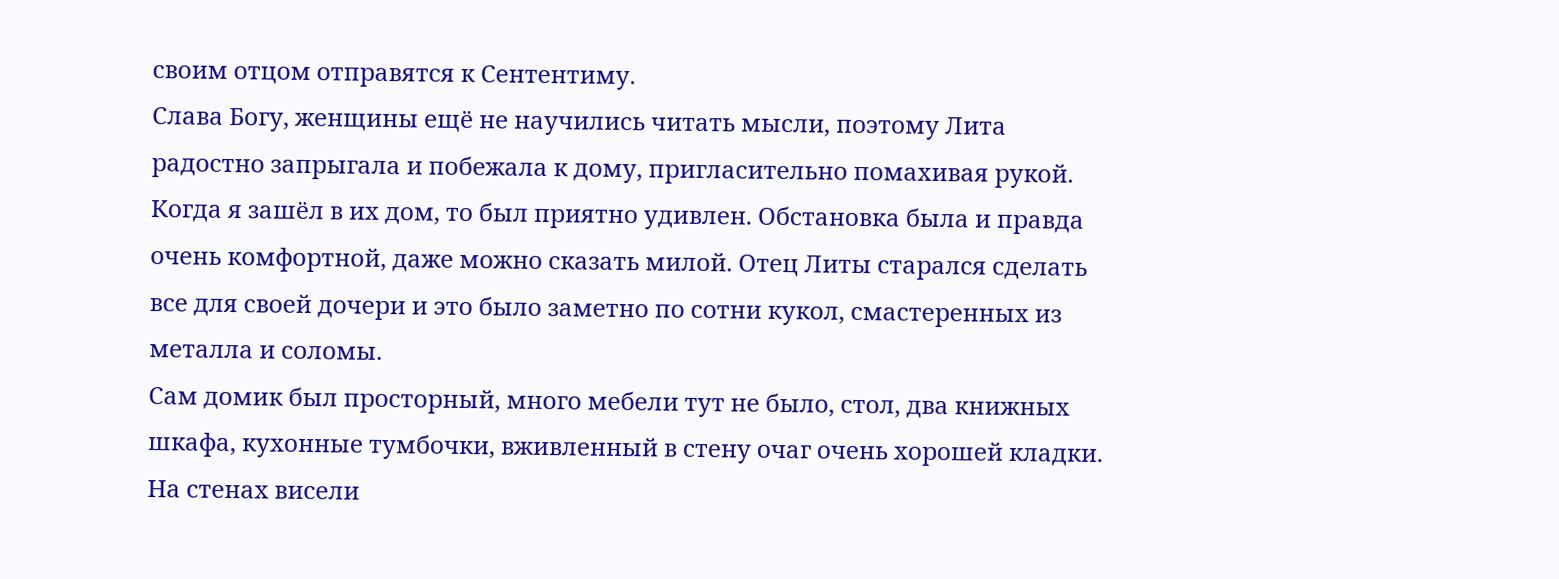своим отцом отправятся к Сентентиму.
Слава Богу, женщины ещё не научились читать мысли, поэтому Лита радостно запрыгала и побежала к дому, пригласительно помахивая рукой. Когда я зашёл в их дом, то был приятно удивлен. Обстановка была и правда очень комфортной, даже можно сказать милой. Отец Литы старался сделать все для своей дочери и это было заметно по сотни кукол, смастеренных из металла и соломы.
Сам домик был просторный, много мебели тут не было, стол, два книжных шкафа, кухонные тумбочки, вживленный в стену очаг очень хорошей кладки. На стенах висели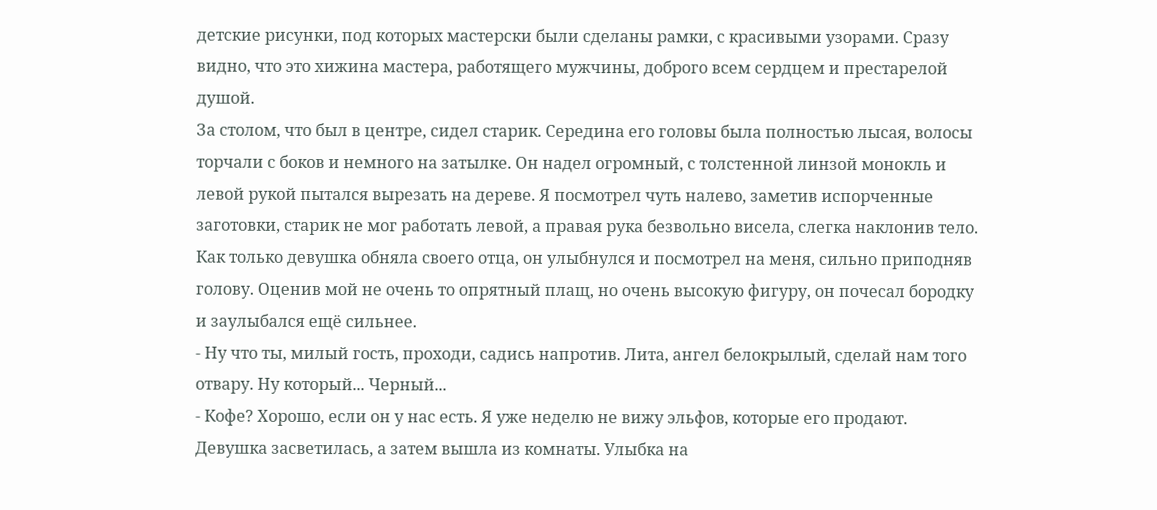детские рисунки, под которых мастерски были сделаны рамки, с красивыми узорами. Сразу видно, что это хижина мастера, работящего мужчины, доброго всем сердцем и престарелой душой.
За столом, что был в центре, сидел старик. Середина его головы была полностью лысая, волосы торчали с боков и немного на затылке. Он надел огромный, с толстенной линзой монокль и левой рукой пытался вырезать на дереве. Я посмотрел чуть налево, заметив испорченные заготовки, старик не мог работать левой, а правая рука безвольно висела, слегка наклонив тело.
Как только девушка обняла своего отца, он улыбнулся и посмотрел на меня, сильно приподняв голову. Оценив мой не очень то опрятный плащ, но очень высокую фигуру, он почесал бородку и заулыбался ещё сильнее.
- Ну что ты, милый гость, проходи, садись напротив. Лита, ангел белокрылый, сделай нам того отвару. Ну который... Черный...
- Кофе? Хорошо, если он у нас есть. Я уже неделю не вижу эльфов, которые его продают.
Девушка засветилась, а затем вышла из комнаты. Улыбка на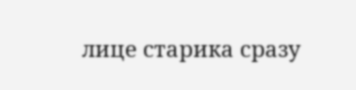лице старика сразу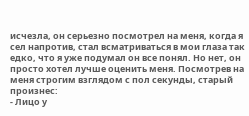исчезла, он серьезно посмотрел на меня, когда я сел напротив, стал всматриваться в мои глаза так едко, что я уже подумал он все понял. Но нет, он просто хотел лучше оценить меня. Посмотрев на меня строгим взглядом с пол секунды, старый произнес:
- Лицо у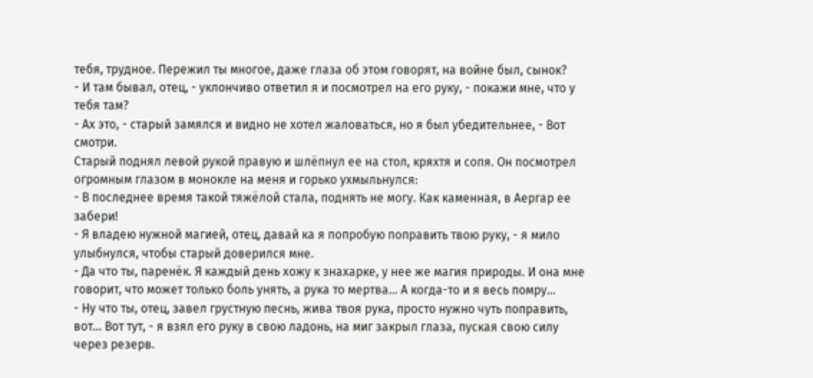тебя, трудное. Пережил ты многое, даже глаза об этом говорят, на войне был, сынок?
- И там бывал, отец, - уклончиво ответил я и посмотрел на его руку, - покажи мне, что у тебя там?
- Ах это, - старый замялся и видно не хотел жаловаться, но я был убедительнее, - Вот смотри.
Старый поднял левой рукой правую и шлёпнул ее на стол, кряхтя и сопя. Он посмотрел огромным глазом в монокле на меня и горько ухмыльнулся:
- В последнее время такой тяжёлой стала, поднять не могу. Как каменная, в Аергар ее забери!
- Я владею нужной магией, отец, давай ка я попробую поправить твою руку, - я мило улыбнулся, чтобы старый доверился мне.
- Да что ты, паренёк. Я каждый день хожу к знахарке, у нее же магия природы. И она мне говорит, что может только боль унять, а рука то мертва... А когда-то и я весь помру...
- Ну что ты, отец, завел грустную песнь, жива твоя рука, просто нужно чуть поправить, вот... Вот тут, - я взял его руку в свою ладонь, на миг закрыл глаза, пуская свою силу через резерв.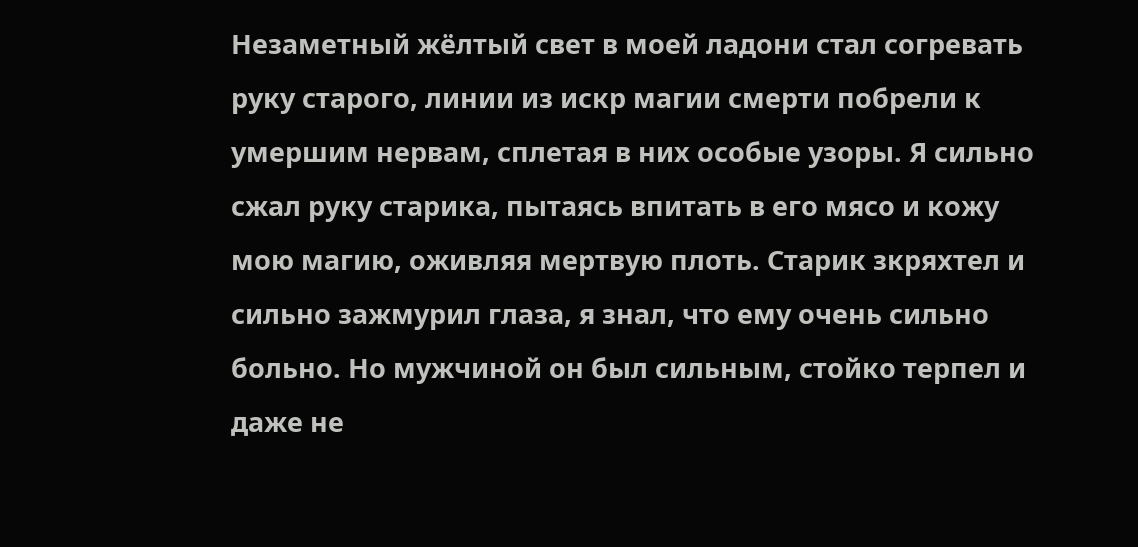Незаметный жёлтый свет в моей ладони стал согревать руку старого, линии из искр магии смерти побрели к умершим нервам, сплетая в них особые узоры. Я сильно сжал руку старика, пытаясь впитать в его мясо и кожу мою магию, оживляя мертвую плоть. Старик зкряхтел и сильно зажмурил глаза, я знал, что ему очень сильно больно. Но мужчиной он был сильным, стойко терпел и даже не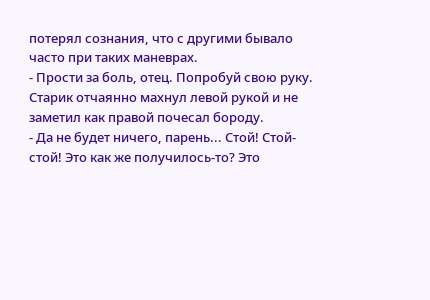потерял сознания, что с другими бывало часто при таких маневрах.
- Прости за боль, отец. Попробуй свою руку.
Старик отчаянно махнул левой рукой и не заметил как правой почесал бороду.
- Да не будет ничего, парень... Стой! Стой-стой! Это как же получилось-то? Это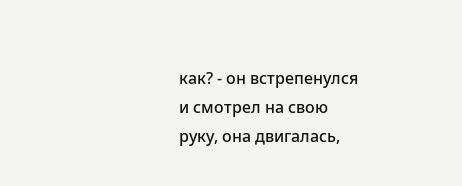как? - он встрепенулся и смотрел на свою руку, она двигалась,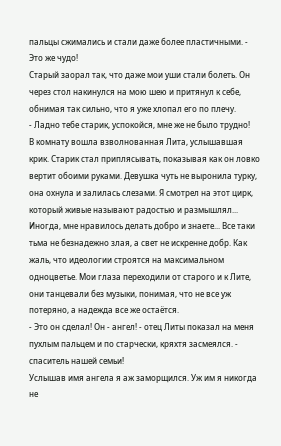пальцы сжимались и стали даже более пластичными. - Это же чудо!
Старый заорал так, что даже мои уши стали болеть. Он через стол накинулся на мою шею и притянул к себе, обнимая так сильно, что я уже хлопал его по плечу.
- Ладно тебе старик, успокойся, мне же не было трудно!
В комнату вошла взволнованная Лита, услышавшая крик. Старик стал приплясывать, показывая как он ловко вертит обоими руками. Девушка чуть не выронила турку, она охнула и залилась слезами. Я смотрел на этот цирк, который живые называют радостью и размышлял... Иногда, мне нравилось делать добро и знаете... Все таки тьма не безнадежно злая, а свет не искренне добр. Как жаль, что идеологии строятся на максимальном одноцветье. Мои глаза переходили от старого и к Лите, они танцевали без музыки, понимая, что не все уж потеряно, а надежда все же остаётся.
- Это он сделал! Он - ангел! - отец Литы показал на меня пухлым пальцем и по старчески, кряхтя засмеялся. - спаситель нашей семьи!
Услышав имя ангела я аж заморщился. Уж им я никогда не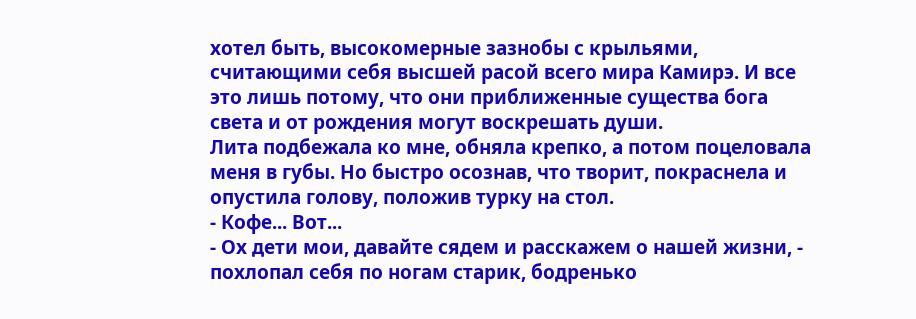хотел быть, высокомерные зазнобы с крыльями, считающими себя высшей расой всего мира Камирэ. И все это лишь потому, что они приближенные существа бога света и от рождения могут воскрешать души.
Лита подбежала ко мне, обняла крепко, а потом поцеловала меня в губы. Но быстро осознав, что творит, покраснела и опустила голову, положив турку на стол.
- Кофе... Вот...
- Ох дети мои, давайте сядем и расскажем о нашей жизни, - похлопал себя по ногам старик, бодренько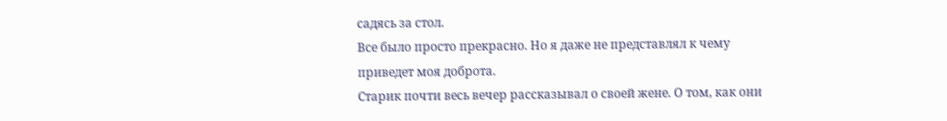садясь за стол.
Все было просто прекрасно. Но я даже не представлял к чему приведет моя доброта.
Старик почти весь вечер рассказывал о своей жене. О том, как они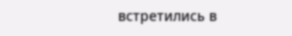встретились в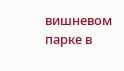вишневом парке в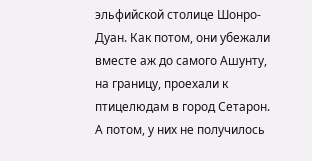эльфийской столице Шонро-Дуан. Как потом, они убежали вместе аж до самого Ашунту, на границу, проехали к птицелюдам в город Сетарон. А потом, у них не получилось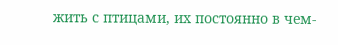жить с птицами, их постоянно в чем-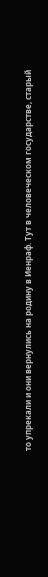то упрекали и они вернулись на родину в Иенраф. Тут в человеческом государстве, старый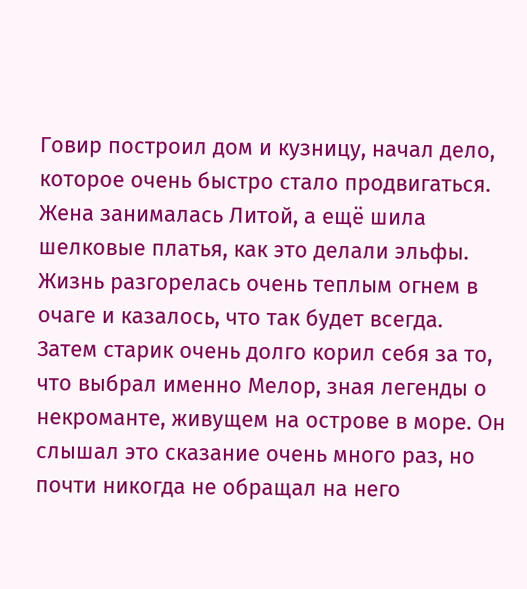Говир построил дом и кузницу, начал дело, которое очень быстро стало продвигаться. Жена занималась Литой, а ещё шила шелковые платья, как это делали эльфы. Жизнь разгорелась очень теплым огнем в очаге и казалось, что так будет всегда.
Затем старик очень долго корил себя за то, что выбрал именно Мелор, зная легенды о некроманте, живущем на острове в море. Он слышал это сказание очень много раз, но почти никогда не обращал на него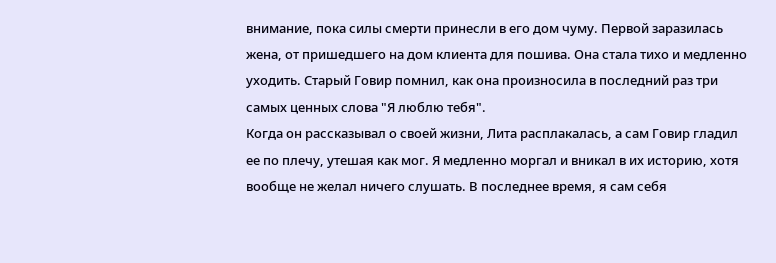внимание, пока силы смерти принесли в его дом чуму. Первой заразилась жена, от пришедшего на дом клиента для пошива. Она стала тихо и медленно уходить. Старый Говир помнил, как она произносила в последний раз три самых ценных слова "Я люблю тебя".
Когда он рассказывал о своей жизни, Лита расплакалась, а сам Говир гладил ее по плечу, утешая как мог. Я медленно моргал и вникал в их историю, хотя вообще не желал ничего слушать. В последнее время, я сам себя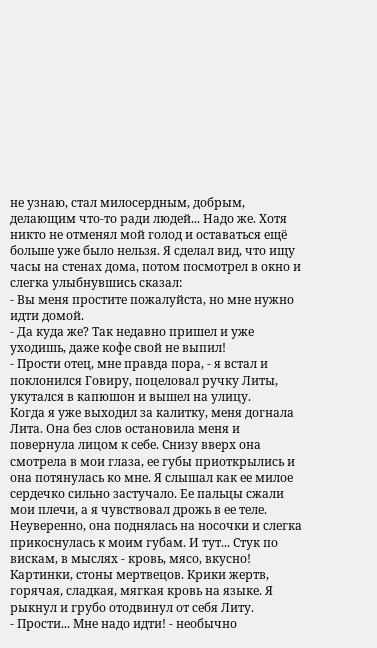не узнаю, стал милосердным, добрым, делающим что-то ради людей... Надо же. Хотя никто не отменял мой голод и оставаться ещё больше уже было нельзя. Я сделал вид, что ищу часы на стенах дома, потом посмотрел в окно и слегка улыбнувшись сказал:
- Вы меня простите пожалуйста, но мне нужно идти домой.
- Да куда же? Так недавно пришел и уже уходишь, даже кофе свой не выпил!
- Прости отец, мне правда пора, - я встал и поклонился Говиру, поцеловал ручку Литы, укутался в капюшон и вышел на улицу.
Когда я уже выходил за калитку, меня догнала Лита. Она без слов остановила меня и повернула лицом к себе. Снизу вверх она смотрела в мои глаза, ее губы приоткрылись и она потянулась ко мне. Я слышал как ее милое сердечко сильно застучало. Ее пальцы сжали мои плечи, а я чувствовал дрожь в ее теле. Неуверенно, она поднялась на носочки и слегка прикоснулась к моим губам. И тут... Стук по вискам, в мыслях - кровь, мясо, вкусно! Картинки, стоны мертвецов. Крики жертв, горячая, сладкая, мягкая кровь на языке. Я рыкнул и грубо отодвинул от себя Литу.
- Прости... Мне надо идти! - необычно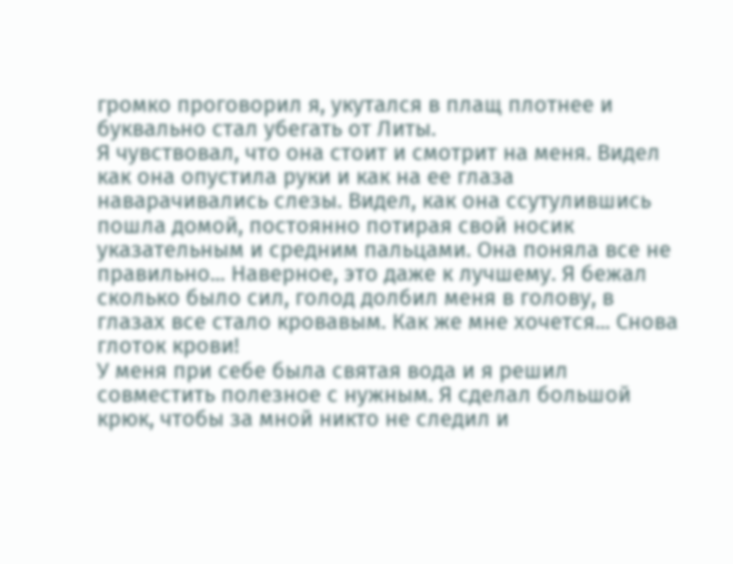громко проговорил я, укутался в плащ плотнее и буквально стал убегать от Литы.
Я чувствовал, что она стоит и смотрит на меня. Видел как она опустила руки и как на ее глаза наварачивались слезы. Видел, как она ссутулившись пошла домой, постоянно потирая свой носик указательным и средним пальцами. Она поняла все не правильно... Наверное, это даже к лучшему. Я бежал сколько было сил, голод долбил меня в голову, в глазах все стало кровавым. Как же мне хочется... Снова глоток крови!
У меня при себе была святая вода и я решил совместить полезное с нужным. Я сделал большой крюк, чтобы за мной никто не следил и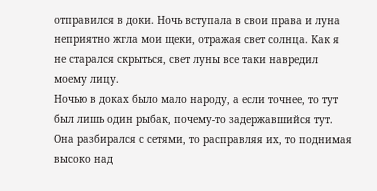отправился в доки. Ночь вступала в свои права и луна неприятно жгла мои щеки, отражая свет солнца. Как я не старался скрыться, свет луны все таки навредил моему лицу.
Ночью в доках было мало народу, а если точнее, то тут был лишь один рыбак, почему-то задержавшийся тут. Она разбирался с сетями, то расправляя их, то поднимая высоко над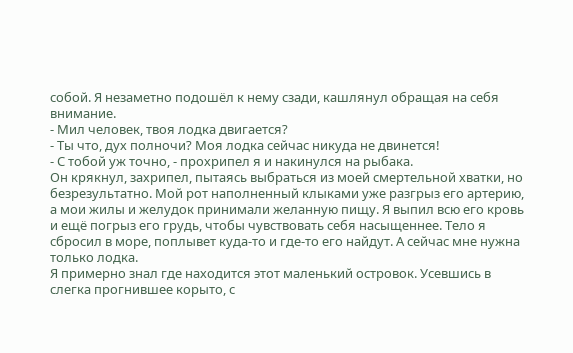собой. Я незаметно подошёл к нему сзади, кашлянул обращая на себя внимание.
- Мил человек, твоя лодка двигается?
- Ты что, дух полночи? Моя лодка сейчас никуда не двинется!
- С тобой уж точно, - прохрипел я и накинулся на рыбака.
Он крякнул, захрипел, пытаясь выбраться из моей смертельной хватки, но безрезультатно. Мой рот наполненный клыками уже разгрыз его артерию, а мои жилы и желудок принимали желанную пищу. Я выпил всю его кровь и ещё погрыз его грудь, чтобы чувствовать себя насыщеннее. Тело я сбросил в море, поплывет куда-то и где-то его найдут. А сейчас мне нужна только лодка.
Я примерно знал где находится этот маленький островок. Усевшись в слегка прогнившее корыто, с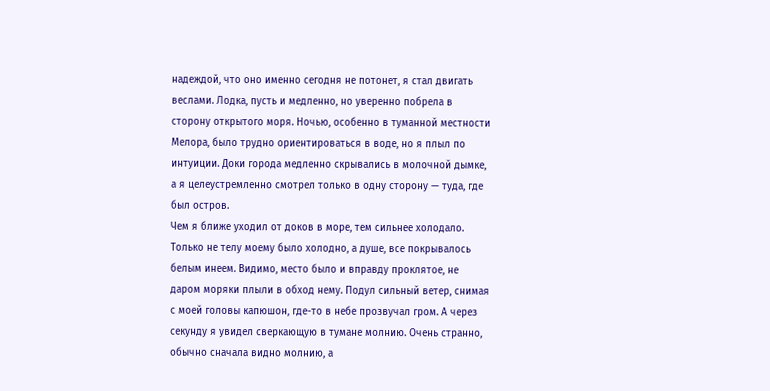надеждой, что оно именно сегодня не потонет, я стал двигать веслами. Лодка, пусть и медленно, но уверенно побрела в сторону открытого моря. Ночью, особенно в туманной местности Мелора, было трудно ориентироваться в воде, но я плыл по интуиции. Доки города медленно скрывались в молочной дымке, а я целеустремленно смотрел только в одну сторону — туда, где был остров.
Чем я ближе уходил от доков в море, тем сильнее холодало. Только не телу моему было холодно, а душе, все покрывалось белым инеем. Видимо, место было и вправду проклятое, не даром моряки плыли в обход нему. Подул сильный ветер, снимая с моей головы капюшон, где-то в небе прозвучал гром. А через секунду я увидел сверкающую в тумане молнию. Очень странно, обычно сначала видно молнию, а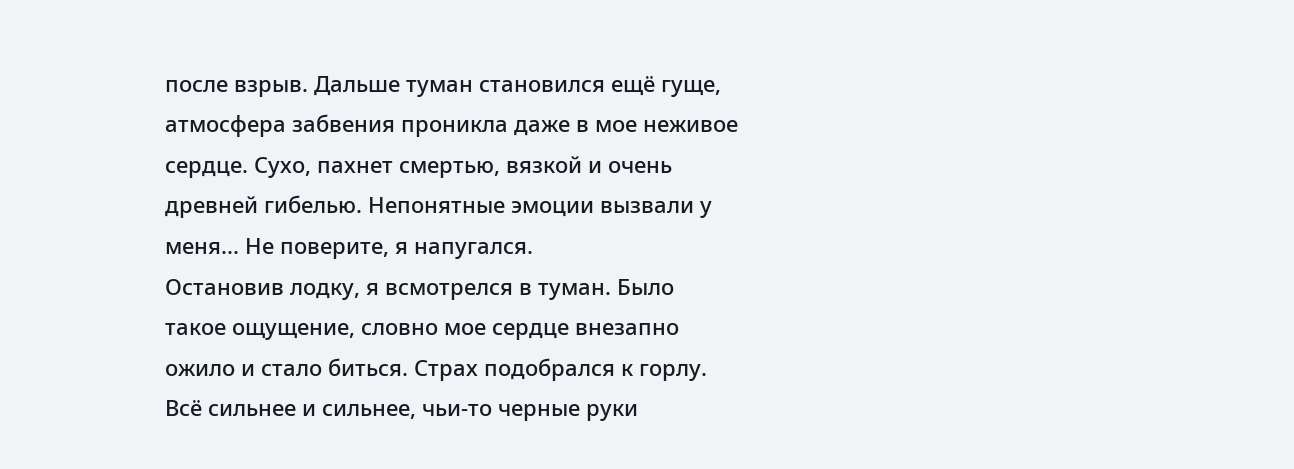после взрыв. Дальше туман становился ещё гуще, атмосфера забвения проникла даже в мое неживое сердце. Сухо, пахнет смертью, вязкой и очень древней гибелью. Непонятные эмоции вызвали у меня... Не поверите, я напугался.
Остановив лодку, я всмотрелся в туман. Было такое ощущение, словно мое сердце внезапно ожило и стало биться. Страх подобрался к горлу. Всё сильнее и сильнее, чьи-то черные руки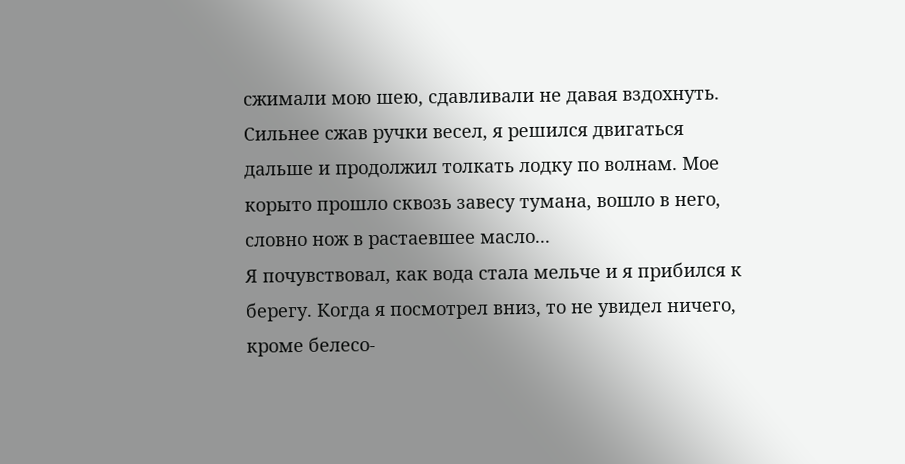сжимали мою шею, сдавливали не давая вздохнуть. Сильнее сжав ручки весел, я решился двигаться дальше и продолжил толкать лодку по волнам. Мое корыто прошло сквозь завесу тумана, вошло в него, словно нож в растаевшее масло...
Я почувствовал, как вода стала мельче и я прибился к берегу. Когда я посмотрел вниз, то не увидел ничего, кроме белесо-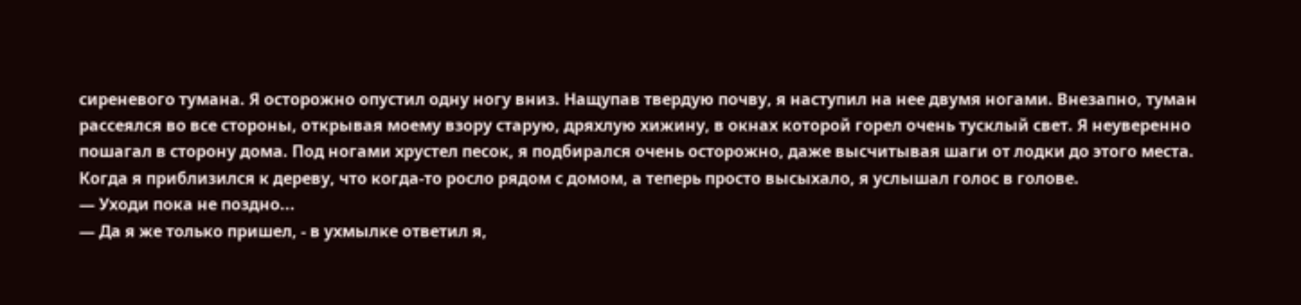сиреневого тумана. Я осторожно опустил одну ногу вниз. Нащупав твердую почву, я наступил на нее двумя ногами. Внезапно, туман рассеялся во все стороны, открывая моему взору старую, дряхлую хижину, в окнах которой горел очень тусклый свет. Я неуверенно пошагал в сторону дома. Под ногами хрустел песок, я подбирался очень осторожно, даже высчитывая шаги от лодки до этого места.
Когда я приблизился к дереву, что когда-то росло рядом с домом, а теперь просто высыхало, я услышал голос в голове.
— Уходи пока не поздно...
— Да я же только пришел, - в ухмылке ответил я,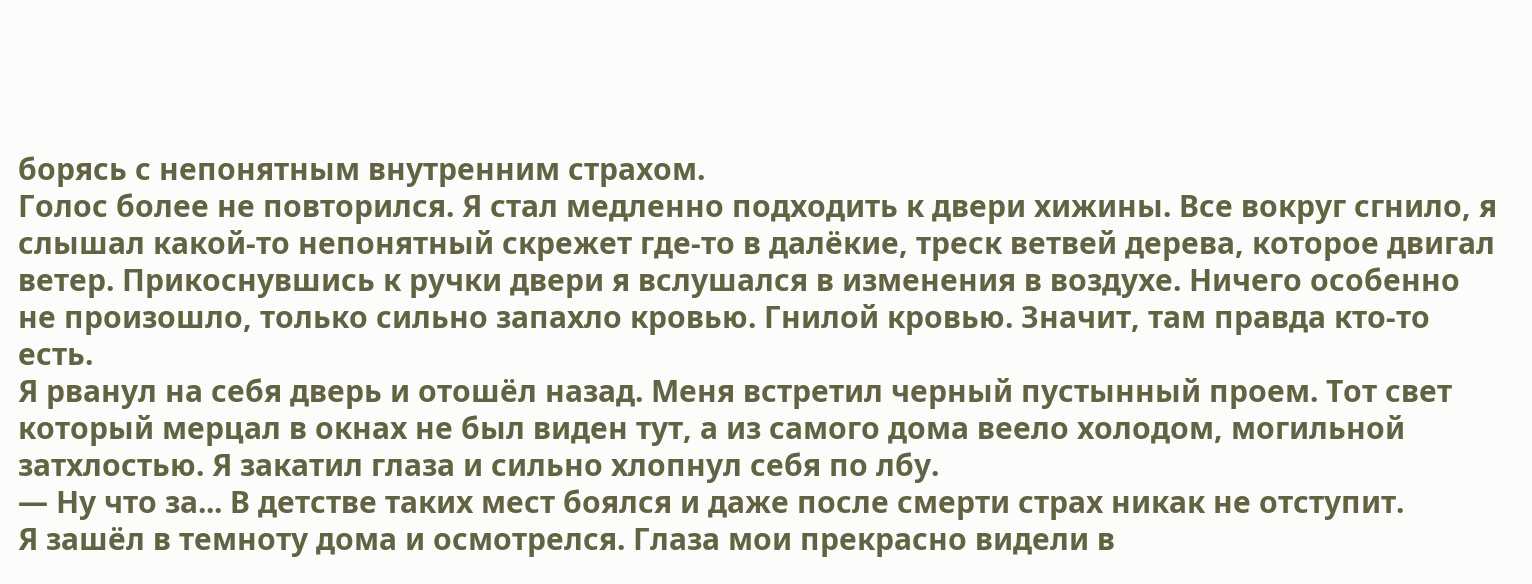борясь с непонятным внутренним страхом.
Голос более не повторился. Я стал медленно подходить к двери хижины. Все вокруг сгнило, я слышал какой-то непонятный скрежет где-то в далёкие, треск ветвей дерева, которое двигал ветер. Прикоснувшись к ручки двери я вслушался в изменения в воздухе. Ничего особенно не произошло, только сильно запахло кровью. Гнилой кровью. Значит, там правда кто-то есть.
Я рванул на себя дверь и отошёл назад. Меня встретил черный пустынный проем. Тот свет который мерцал в окнах не был виден тут, а из самого дома веело холодом, могильной затхлостью. Я закатил глаза и сильно хлопнул себя по лбу.
— Ну что за... В детстве таких мест боялся и даже после смерти страх никак не отступит.
Я зашёл в темноту дома и осмотрелся. Глаза мои прекрасно видели в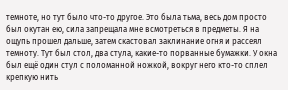темноте, но тут было что-то другое. Это была тьма, весь дом просто был окутан ею, сила запрещала мне всмотреться в предметы. Я на ощупь прошел дальше, затем скастовал заклинание огня и рассеял темноту. Тут был стол, два стула, какие-то порванные бумажки. У окна был ещё один стул с поломанной ножкой, вокруг него кто-то сплел крепкую нить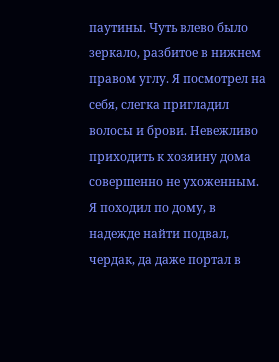паутины. Чуть влево было зеркало, разбитое в нижнем правом углу. Я посмотрел на себя, слегка пригладил волосы и брови. Невежливо приходить к хозяину дома совершенно не ухоженным.
Я походил по дому, в надежде найти подвал, чердак, да даже портал в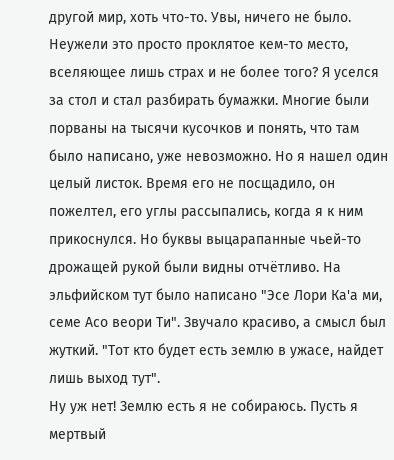другой мир, хоть что-то. Увы, ничего не было. Неужели это просто проклятое кем-то место, вселяющее лишь страх и не более того? Я уселся за стол и стал разбирать бумажки. Многие были порваны на тысячи кусочков и понять, что там было написано, уже невозможно. Но я нашел один целый листок. Время его не посщадило, он пожелтел, его углы рассыпались, когда я к ним прикоснулся. Но буквы выцарапанные чьей-то дрожащей рукой были видны отчётливо. На эльфийском тут было написано "Эсе Лори Ка'а ми, семе Асо веори Ти". Звучало красиво, а смысл был жуткий. "Тот кто будет есть землю в ужасе, найдет лишь выход тут".
Ну уж нет! Землю есть я не собираюсь. Пусть я мертвый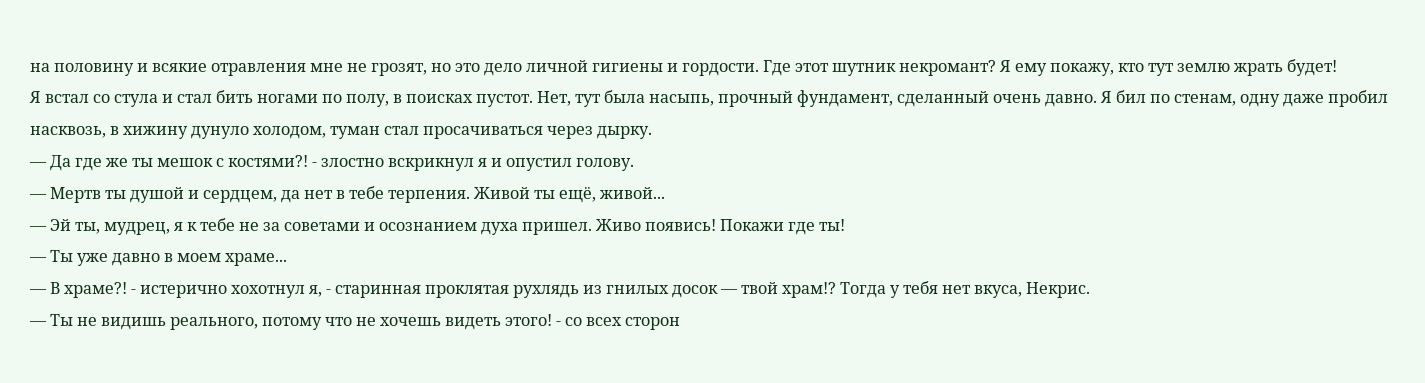на половину и всякие отравления мне не грозят, но это дело личной гигиены и гордости. Где этот шутник некромант? Я ему покажу, кто тут землю жрать будет!
Я встал со стула и стал бить ногами по полу, в поисках пустот. Нет, тут была насыпь, прочный фундамент, сделанный очень давно. Я бил по стенам, одну даже пробил насквозь, в хижину дунуло холодом, туман стал просачиваться через дырку.
— Да где же ты мешок с костями?! - злостно вскрикнул я и опустил голову.
— Мертв ты душой и сердцем, да нет в тебе терпения. Живой ты ещё, живой...
— Эй ты, мудрец, я к тебе не за советами и осознанием духа пришел. Живо появись! Покажи где ты!
— Ты уже давно в моем храме...
— В храме?! - истерично хохотнул я, - старинная проклятая рухлядь из гнилых досок — твой храм!? Тогда у тебя нет вкуса, Некрис.
— Ты не видишь реального, потому что не хочешь видеть этого! - со всех сторон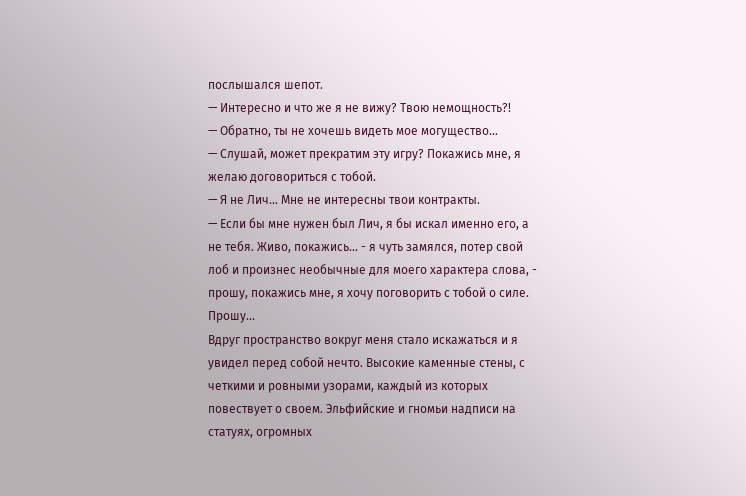послышался шепот.
— Интересно и что же я не вижу? Твою немощность?!
— Обратно, ты не хочешь видеть мое могущество...
— Слушай, может прекратим эту игру? Покажись мне, я желаю договориться с тобой.
— Я не Лич... Мне не интересны твои контракты.
— Если бы мне нужен был Лич, я бы искал именно его, а не тебя. Живо, покажись... - я чуть замялся, потер свой лоб и произнес необычные для моего характера слова, - прошу, покажись мне, я хочу поговорить с тобой о силе. Прошу...
Вдруг пространство вокруг меня стало искажаться и я увидел перед собой нечто. Высокие каменные стены, с четкими и ровными узорами, каждый из которых повествует о своем. Эльфийские и гномьи надписи на статуях, огромных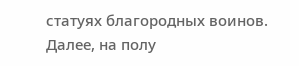статуях благородных воинов. Далее, на полу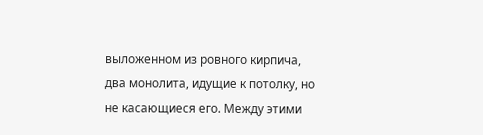выложенном из ровного кирпича, два монолита, идущие к потолку, но не касающиеся его. Между этими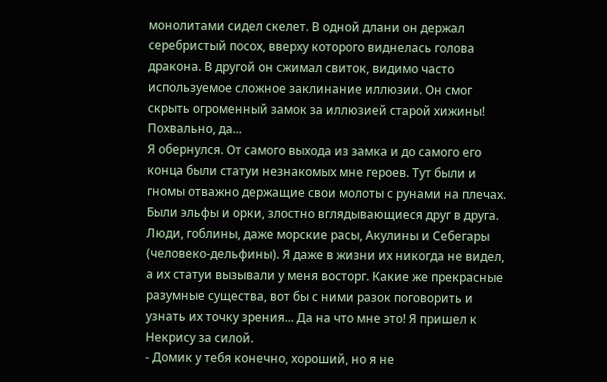монолитами сидел скелет. В одной длани он держал серебристый посох, вверху которого виднелась голова дракона. В другой он сжимал свиток, видимо часто используемое сложное заклинание иллюзии. Он смог скрыть огроменный замок за иллюзией старой хижины! Похвально, да...
Я обернулся. От самого выхода из замка и до самого его конца были статуи незнакомых мне героев. Тут были и гномы отважно держащие свои молоты с рунами на плечах. Были эльфы и орки, злостно вглядывающиеся друг в друга. Люди, гоблины, даже морские расы, Акулины и Себегары (человеко-дельфины). Я даже в жизни их никогда не видел, а их статуи вызывали у меня восторг. Какие же прекрасные разумные существа, вот бы с ними разок поговорить и узнать их точку зрения... Да на что мне это! Я пришел к Некрису за силой.
- Домик у тебя конечно, хороший, но я не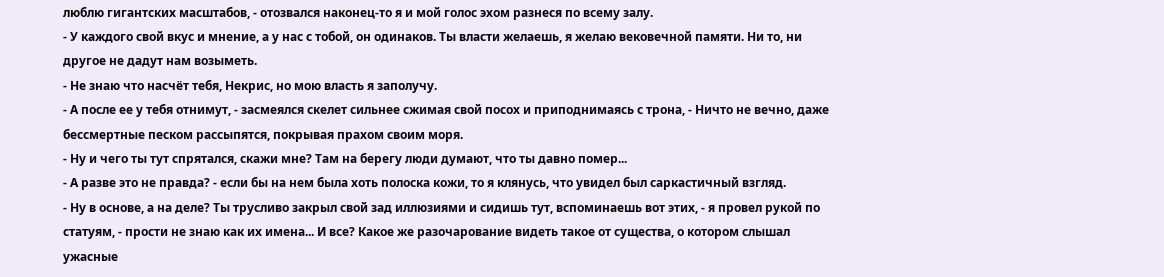люблю гигантских масштабов, - отозвался наконец-то я и мой голос эхом разнеся по всему залу.
- У каждого свой вкус и мнение, а у нас с тобой, он одинаков. Ты власти желаешь, я желаю вековечной памяти. Ни то, ни другое не дадут нам возыметь.
- Не знаю что насчёт тебя, Некрис, но мою власть я заполучу.
- А после ее у тебя отнимут, - засмеялся скелет сильнее сжимая свой посох и приподнимаясь с трона, - Ничто не вечно, даже бессмертные песком рассыпятся, покрывая прахом своим моря.
- Ну и чего ты тут спрятался, скажи мне? Там на берегу люди думают, что ты давно помер...
- А разве это не правда? - если бы на нем была хоть полоска кожи, то я клянусь, что увидел был саркастичный взгляд.
- Ну в основе, а на деле? Ты трусливо закрыл свой зад иллюзиями и сидишь тут, вспоминаешь вот этих, - я провел рукой по статуям, - прости не знаю как их имена... И все? Какое же разочарование видеть такое от существа, о котором слышал ужасные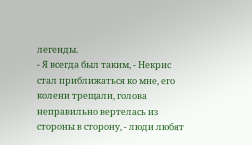легенды.
- Я всегда был таким, - Некрис стал приближаться ко мне, его колени трещали, голова неправильно вертелась из стороны в сторону, - люди любят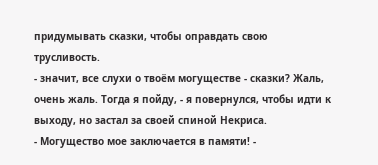придумывать сказки, чтобы оправдать свою трусливость.
- значит, все слухи о твоём могуществе - сказки? Жаль, очень жаль. Тогда я пойду, - я повернулся, чтобы идти к выходу, но застал за своей спиной Некриса.
- Могущество мое заключается в памяти! -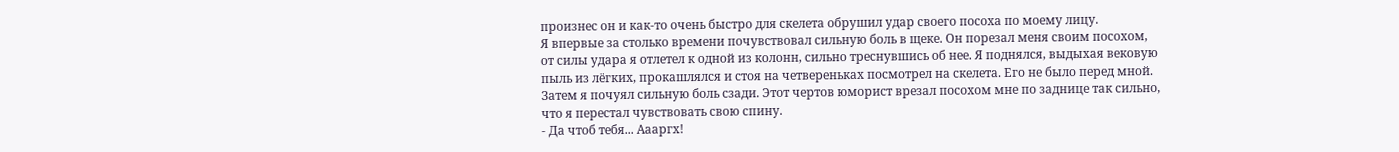произнес он и как-то очень быстро для скелета обрушил удар своего посоха по моему лицу.
Я впервые за столько времени почувствовал сильную боль в щеке. Он порезал меня своим посохом, от силы удара я отлетел к одной из колонн, сильно треснувшись об нее. Я поднялся, выдыхая вековую пыль из лёгких, прокашлялся и стоя на четвереньках посмотрел на скелета. Его не было перед мной. Затем я почуял сильную боль сзади. Этот чертов юморист врезал посохом мне по заднице так сильно, что я перестал чувствовать свою спину.
- Да чтоб тебя... Аааргх!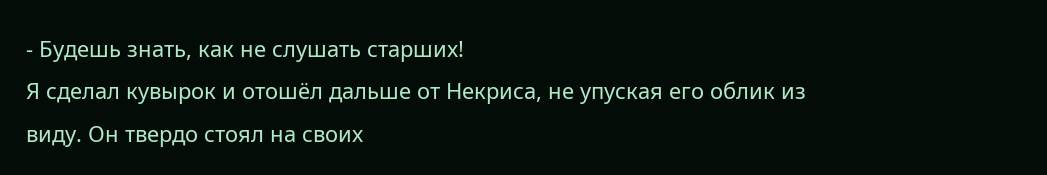- Будешь знать, как не слушать старших!
Я сделал кувырок и отошёл дальше от Некриса, не упуская его облик из виду. Он твердо стоял на своих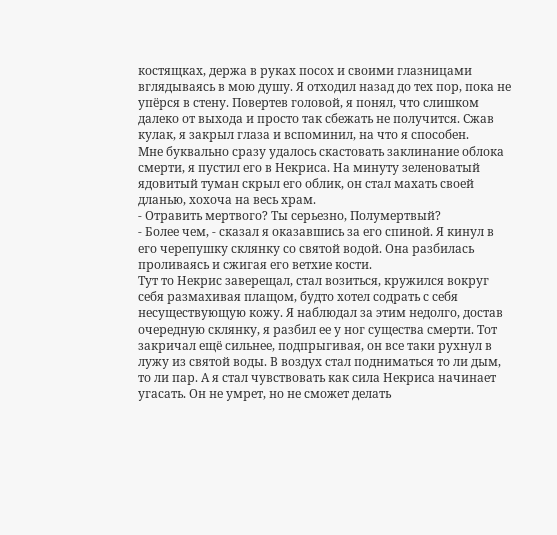костящках, держа в руках посох и своими глазницами вглядываясь в мою душу. Я отходил назад до тех пор, пока не упёрся в стену. Повертев головой, я понял, что слишком далеко от выхода и просто так сбежать не получится. Сжав кулак, я закрыл глаза и вспоминил, на что я способен.
Мне буквально сразу удалось скастовать заклинание облока смерти, я пустил его в Некриса. На минуту зеленоватый ядовитый туман скрыл его облик, он стал махать своей дланью, хохоча на весь храм.
- Отравить мертвого? Ты серьезно, Полумертвый?
- Более чем, - сказал я оказавшись за его спиной. Я кинул в его черепушку склянку со святой водой. Она разбилась проливаясь и сжигая его ветхие кости.
Тут то Некрис заверещал, стал возиться, кружился вокруг себя размахивая плащом, будто хотел содрать с себя несуществующую кожу. Я наблюдал за этим недолго, достав очередную склянку, я разбил ее у ног существа смерти. Тот закричал ещё сильнее, подпрыгивая, он все таки рухнул в лужу из святой воды. В воздух стал подниматься то ли дым, то ли пар. А я стал чувствовать как сила Некриса начинает угасать. Он не умрет, но не сможет делать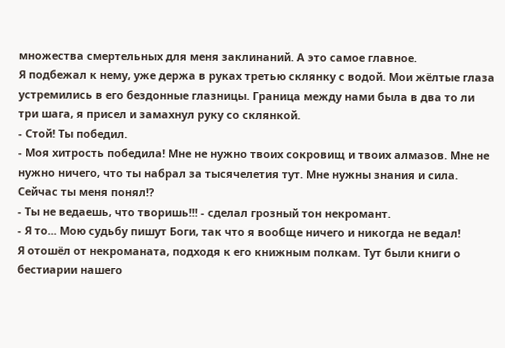множества смертельных для меня заклинаний. А это самое главное.
Я подбежал к нему, уже держа в руках третью склянку с водой. Мои жёлтые глаза устремились в его бездонные глазницы. Граница между нами была в два то ли три шага, я присел и замахнул руку со склянкой.
- Стой! Ты победил.
- Моя хитрость победила! Мне не нужно твоих сокровищ и твоих алмазов. Мне не нужно ничего, что ты набрал за тысячелетия тут. Мне нужны знания и сила. Сейчас ты меня понял!?
- Ты не ведаешь, что творишь!!! - сделал грозный тон некромант.
- Я то... Мою судьбу пишут Боги, так что я вообще ничего и никогда не ведал!
Я отошёл от некроманата, подходя к его книжным полкам. Тут были книги о бестиарии нашего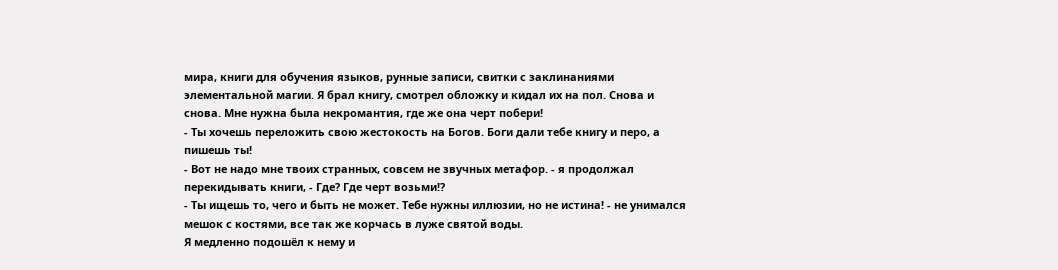мира, книги для обучения языков, рунные записи, свитки с заклинаниями элементальной магии. Я брал книгу, смотрел обложку и кидал их на пол. Снова и снова. Мне нужна была некромантия, где же она черт побери!
- Ты хочешь переложить свою жестокость на Богов. Боги дали тебе книгу и перо, а пишешь ты!
- Вот не надо мне твоих странных, совсем не звучных метафор. - я продолжал перекидывать книги, - Где? Где черт возьми!?
- Ты ищешь то, чего и быть не может. Тебе нужны иллюзии, но не истина! - не унимался мешок с костями, все так же корчась в луже святой воды.
Я медленно подошёл к нему и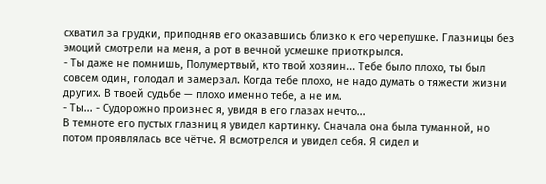схватил за грудки, приподняв его оказавшись близко к его черепушке. Глазницы без эмоций смотрели на меня, а рот в вечной усмешке приоткрылся.
- Ты даже не помнишь, Полумертвый, кто твой хозяин... Тебе было плохо, ты был совсем один, голодал и замерзал. Когда тебе плохо, не надо думать о тяжести жизни других. В твоей судьбе — плохо именно тебе, а не им.
- Ты... - Судорожно произнес я, увидя в его глазах нечто...
В темноте его пустых глазниц я увидел картинку. Сначала она была туманной, но потом проявлялась все чётче. Я всмотрелся и увидел себя. Я сидел и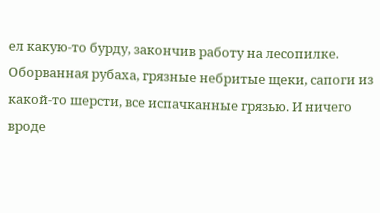ел какую-то бурду, закончив работу на лесопилке. Оборванная рубаха, грязные небритые щеки, сапоги из какой-то шерсти, все испачканные грязью. И ничего вроде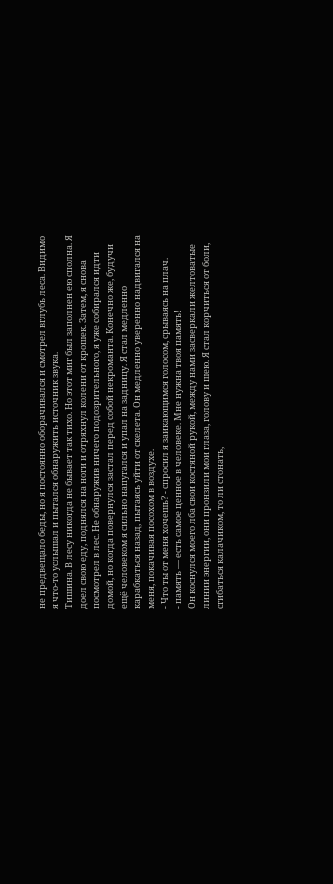не предвещало беды, но я постоянно оборачивался и смотрел вглубь леса. Видимо я что-то услышал и пытался обнаружить источник звука.
Тишина. В лесу никогда не бывает так тихо. Но этот миг был заполнен ею сполна. Я доел свою еду, поднялся на ноги и отряхнул колени от крошек. Затем, я снова посмотрел в лес. Не обнаружив ничего подозрительного, я уже собирался идти домой, но когда повернулся застал перед собой некроманта. Конечно же, будучи ещё человеком я сильно напугался и упал на задницу. Я стал медленно карабкаться назад, пытаясь уйти от скелета. Он медленно уверенно надвигался на меня, покачивая посохом в воздухе.
- Что ты от меня хочешь? - спросил я заикающимся голосом, срываясь на плач.
- память — есть самое ценное в человеке. Мне нужна твоя память!
Он коснулся моего лба свои костяной рукой, между нами засверкали желтоватые линии энергии, они пронзили мои глаза, голову и шею. Я стал корчиться от боли, сгибаться калачиком, то ли стонать,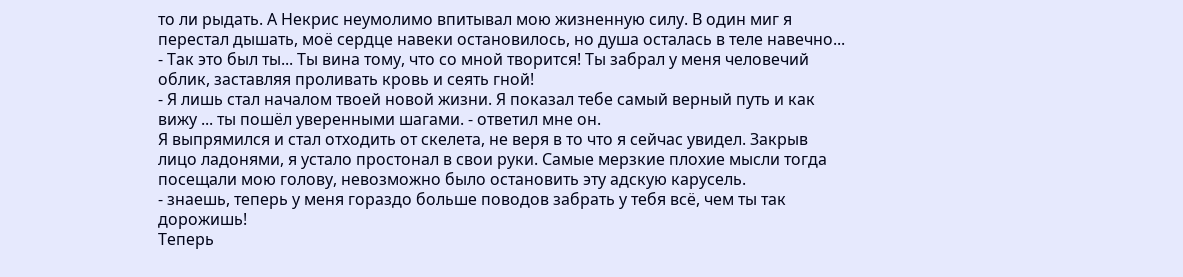то ли рыдать. А Некрис неумолимо впитывал мою жизненную силу. В один миг я перестал дышать, моё сердце навеки остановилось, но душа осталась в теле навечно...
- Так это был ты... Ты вина тому, что со мной творится! Ты забрал у меня человечий облик, заставляя проливать кровь и сеять гной!
- Я лишь стал началом твоей новой жизни. Я показал тебе самый верный путь и как вижу ... ты пошёл уверенными шагами. - ответил мне он.
Я выпрямился и стал отходить от скелета, не веря в то что я сейчас увидел. Закрыв лицо ладонями, я устало простонал в свои руки. Самые мерзкие плохие мысли тогда посещали мою голову, невозможно было остановить эту адскую карусель.
- знаешь, теперь у меня гораздо больше поводов забрать у тебя всё, чем ты так дорожишь!
Теперь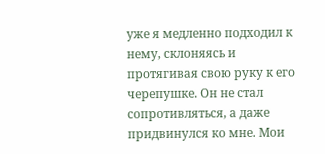уже я медленно подходил к нему, склоняясь и протягивая свою руку к его черепушке. Он не стал сопротивляться, а даже придвинулся ко мне. Мои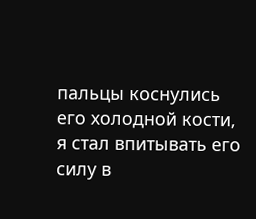пальцы коснулись его холодной кости, я стал впитывать его силу в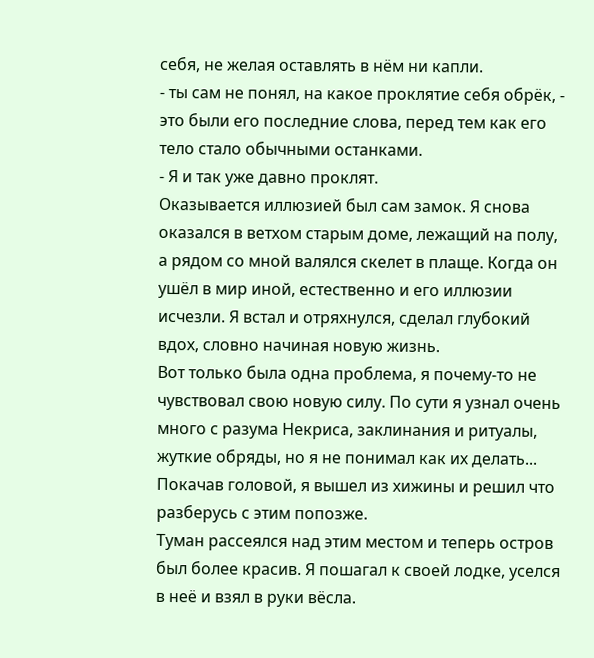себя, не желая оставлять в нём ни капли.
- ты сам не понял, на какое проклятие себя обрёк, - это были его последние слова, перед тем как его тело стало обычными останками.
- Я и так уже давно проклят.
Оказывается иллюзией был сам замок. Я снова оказался в ветхом старым доме, лежащий на полу, а рядом со мной валялся скелет в плаще. Когда он ушёл в мир иной, естественно и его иллюзии исчезли. Я встал и отряхнулся, сделал глубокий вдох, словно начиная новую жизнь.
Вот только была одна проблема, я почему-то не чувствовал свою новую силу. По сути я узнал очень много с разума Некриса, заклинания и ритуалы, жуткие обряды, но я не понимал как их делать... Покачав головой, я вышел из хижины и решил что разберусь с этим попозже.
Туман рассеялся над этим местом и теперь остров был более красив. Я пошагал к своей лодке, уселся в неё и взял в руки вёсла.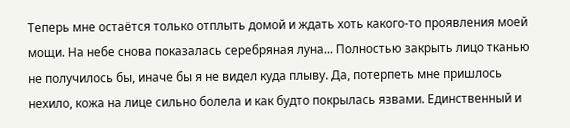Теперь мне остаётся только отплыть домой и ждать хоть какого-то проявления моей мощи. На небе снова показалась серебряная луна... Полностью закрыть лицо тканью не получилось бы, иначе бы я не видел куда плыву. Да, потерпеть мне пришлось нехило, кожа на лице сильно болела и как будто покрылась язвами. Единственный и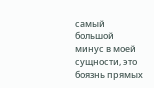самый большой минус в моей сущности, это боязнь прямых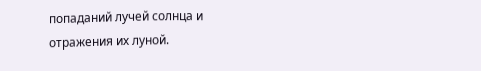попаданий лучей солнца и отражения их луной.